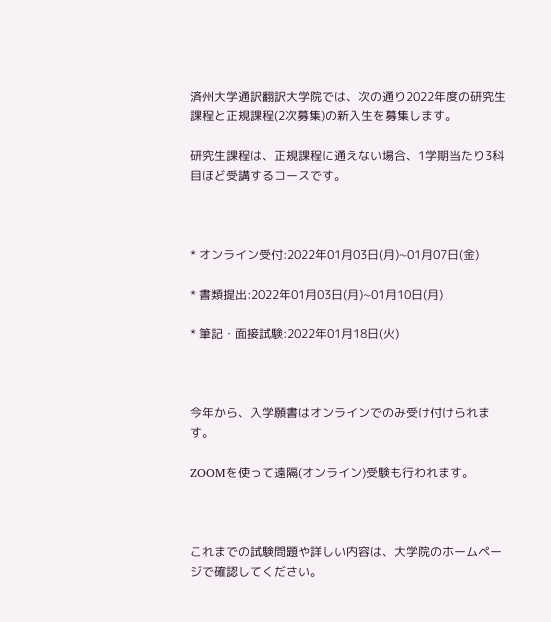済州大学通訳翻訳大学院では、次の通り2022年度の研究生課程と正規課程(2次募集)の新入生を募集します。

研究生課程は、正規課程に通えない場合、1学期当たり3科目ほど受講するコースです。



* オンライン受付:2022年01月03日(月)~01月07日(金)

* 書類提出:2022年01月03日(月)~01月10日(月)

* 筆記・面接試験:2022年01月18日(火)



今年から、入学願書はオンラインでのみ受け付けられます。

ZOOMを使って遠隔(オンライン)受験も行われます。



これまでの試験問題や詳しい内容は、大学院のホームページで確認してください。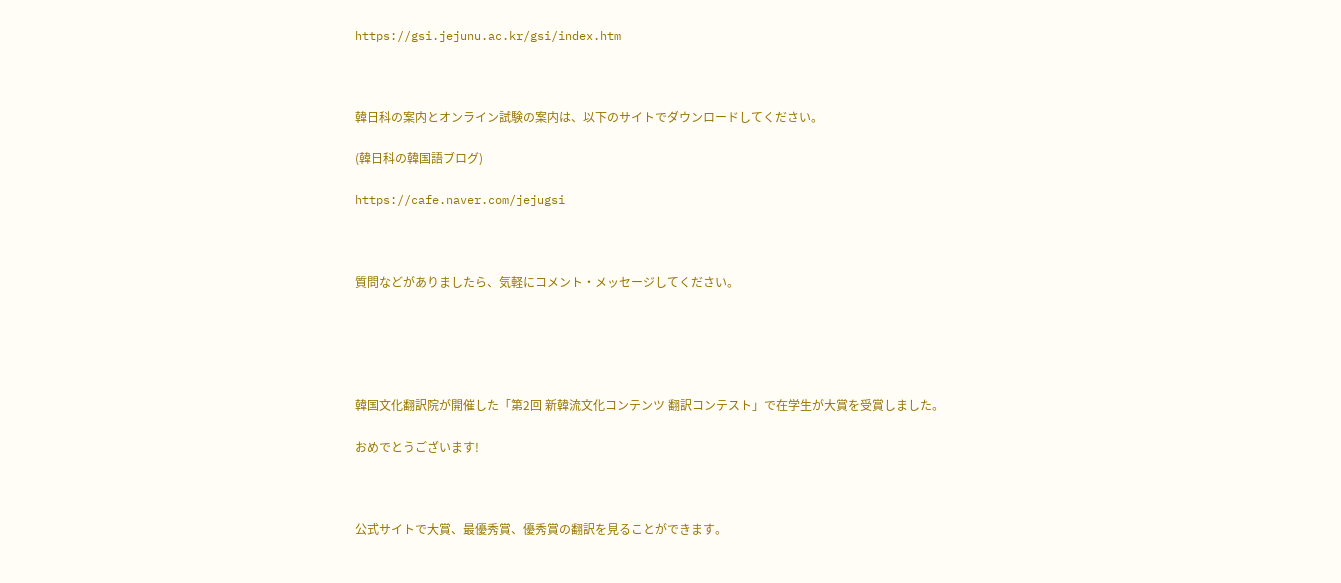https://gsi.jejunu.ac.kr/gsi/index.htm



韓日科の案内とオンライン試験の案内は、以下のサイトでダウンロードしてください。

(韓日科の韓国語ブログ)

https://cafe.naver.com/jejugsi



質問などがありましたら、気軽にコメント・メッセージしてください。





韓国文化翻訳院が開催した「第2回 新韓流文化コンテンツ 翻訳コンテスト」で在学生が大賞を受賞しました。

おめでとうございます!



公式サイトで大賞、最優秀賞、優秀賞の翻訳を見ることができます。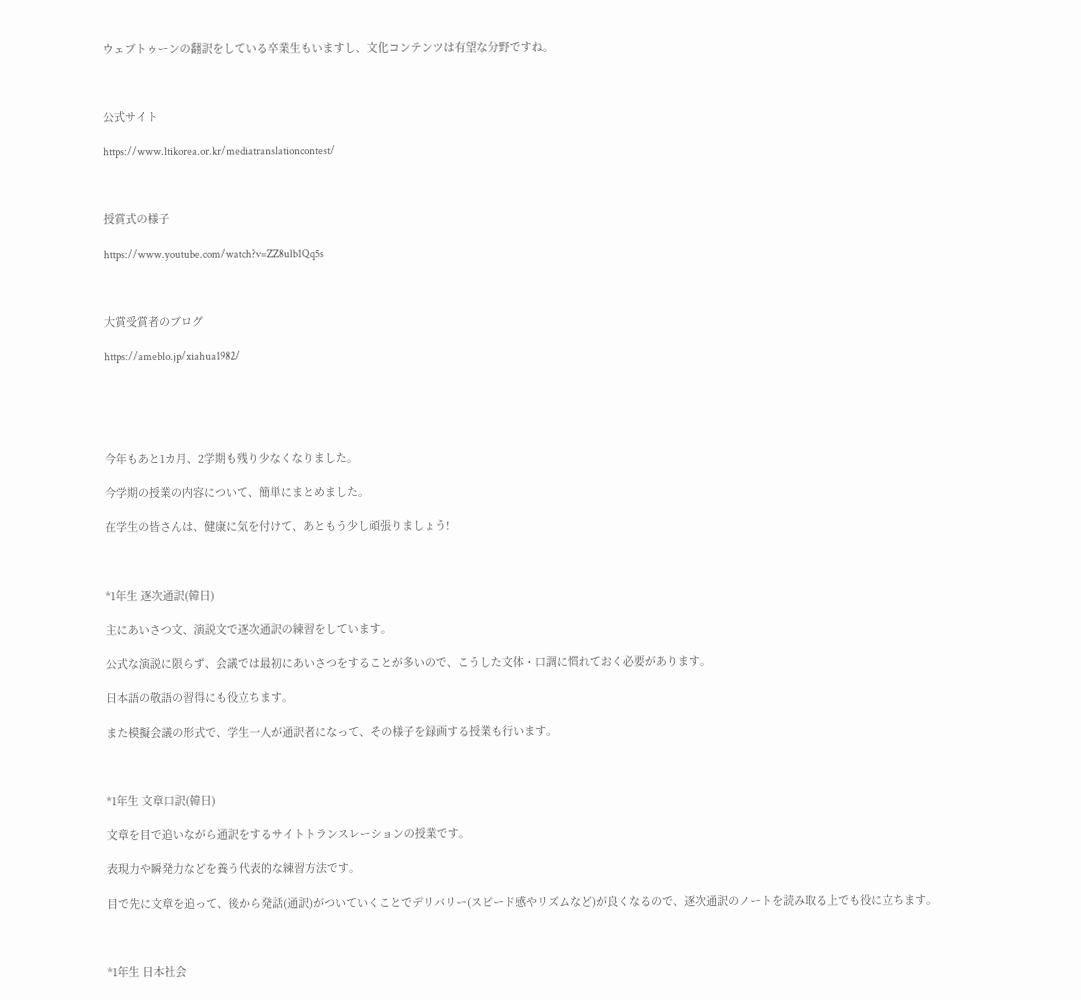ウェブトゥーンの翻訳をしている卒業生もいますし、文化コンテンツは有望な分野ですね。



公式サイト

https://www.ltikorea.or.kr/mediatranslationcontest/



授賞式の様子

https://www.youtube.com/watch?v=ZZ8ulb1Qq5s



大賞受賞者のブログ

https://ameblo.jp/xiahua1982/





今年もあと1カ月、2学期も残り少なくなりました。

今学期の授業の内容について、簡単にまとめました。

在学生の皆さんは、健康に気を付けて、あともう少し頑張りましょう!



*1年生 逐次通訳(韓日)

主にあいさつ文、演説文で逐次通訳の練習をしています。

公式な演説に限らず、会議では最初にあいさつをすることが多いので、こうした文体・口調に慣れておく必要があります。

日本語の敬語の習得にも役立ちます。

また模擬会議の形式で、学生一人が通訳者になって、その様子を録画する授業も行います。



*1年生 文章口訳(韓日)

文章を目で追いながら通訳をするサイトトランスレーションの授業です。

表現力や瞬発力などを養う代表的な練習方法です。

目で先に文章を追って、後から発話(通訳)がついていくことでデリバリー(スピード感やリズムなど)が良くなるので、逐次通訳のノートを読み取る上でも役に立ちます。



*1年生 日本社会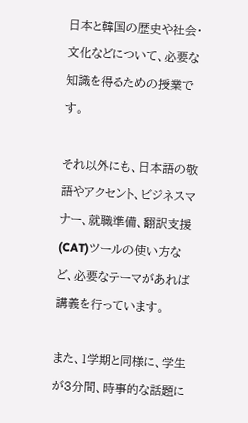日本と韓国の歴史や社会・文化などについて、必要な知識を得るための授業です。

それ以外にも、日本語の敬語やアクセント、ビジネスマナー、就職準備、翻訳支援(CAT)ツールの使い方など、必要なテーマがあれば講義を行っています。

また、1学期と同様に、学生が3分間、時事的な話題に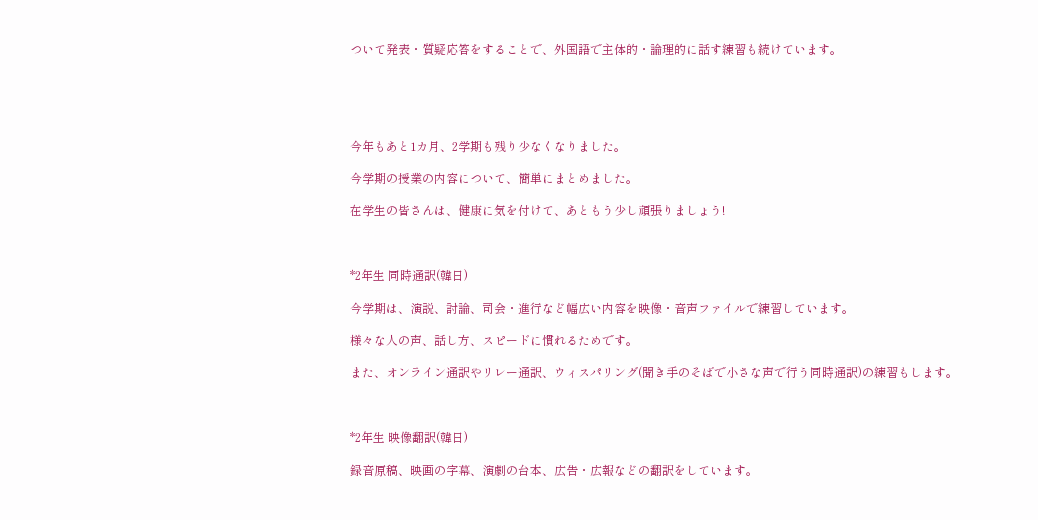ついて発表・質疑応答をすることで、外国語で主体的・論理的に話す練習も続けています。





今年もあと1カ月、2学期も残り少なくなりました。

今学期の授業の内容について、簡単にまとめました。

在学生の皆さんは、健康に気を付けて、あともう少し頑張りましょう!



*2年生 同時通訳(韓日)

今学期は、演説、討論、司会・進行など幅広い内容を映像・音声ファイルで練習しています。

様々な人の声、話し方、スピードに慣れるためです。

また、オンライン通訳やリレー通訳、ウィスパリング(聞き手のそばで小さな声で行う同時通訳)の練習もします。



*2年生 映像翻訳(韓日)

録音原稿、映画の字幕、演劇の台本、広告・広報などの翻訳をしています。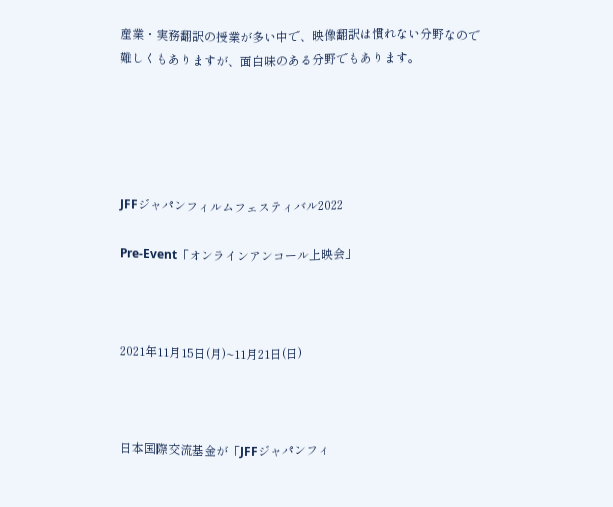産業・実務翻訳の授業が多い中で、映像翻訳は慣れない分野なので難しくもありますが、面白味のある分野でもあります。





JFFジャパンフィルムフェスティバル2022

Pre-Event「オンラインアンコール上映会」



2021年11月15日(月)~11月21日(日)



日本国際交流基金が「JFFジャパンフィ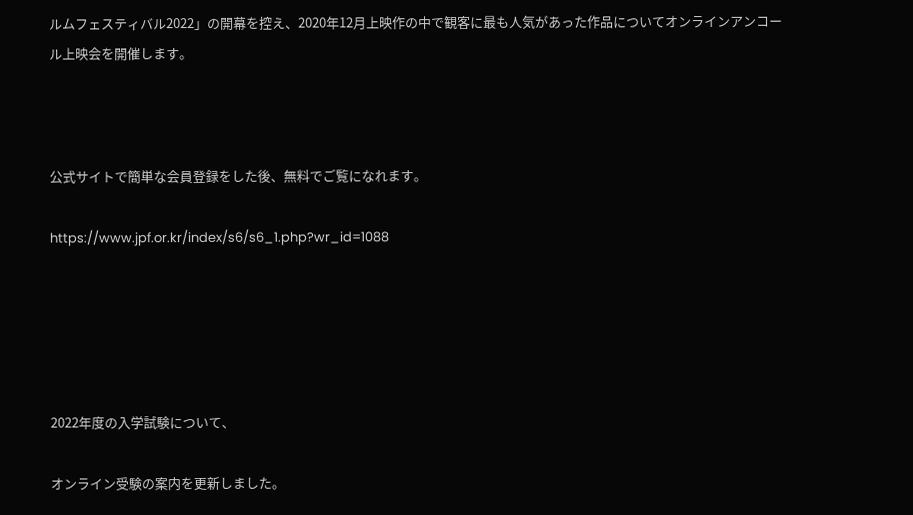ルムフェスティバル2022」の開幕を控え、2020年12月上映作の中で観客に最も人気があった作品についてオンラインアンコール上映会を開催します。



公式サイトで簡単な会員登録をした後、無料でご覧になれます。

https://www.jpf.or.kr/index/s6/s6_1.php?wr_id=1088





2022年度の入学試験について、

オンライン受験の案内を更新しました。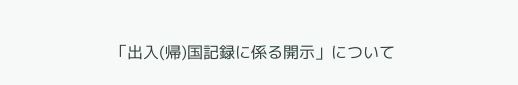「出入(帰)国記録に係る開示」について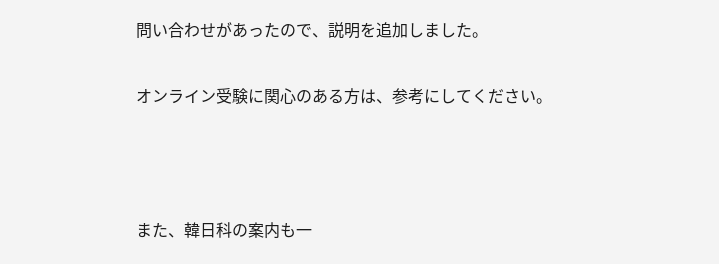問い合わせがあったので、説明を追加しました。

オンライン受験に関心のある方は、参考にしてください。



また、韓日科の案内も一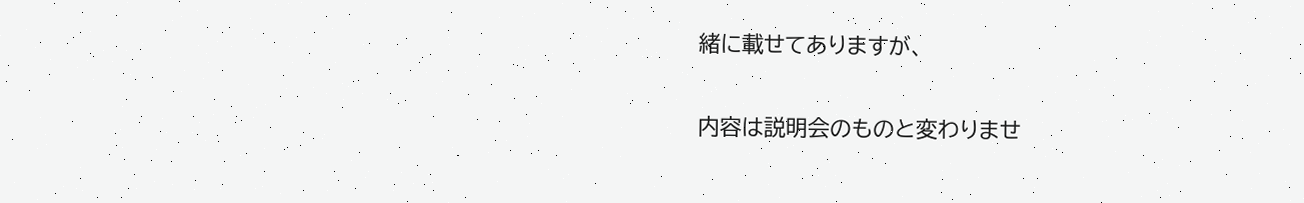緒に載せてありますが、

内容は説明会のものと変わりませ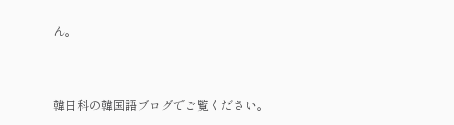ん。



韓日科の韓国語ブログでご覧ください。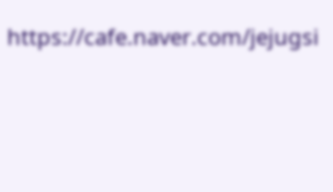https://cafe.naver.com/jejugsi